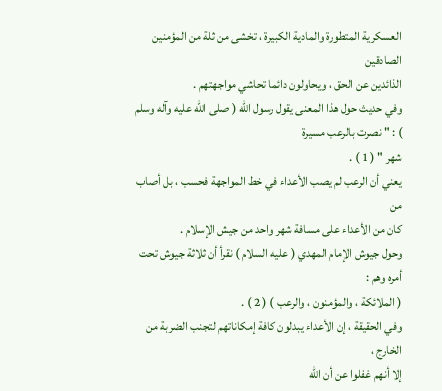العسكرية المتطورة والمادية الكبيرة ، تخشى من ثلة من المؤمنين الصادقين
الذائدين عن الحق ، ويحاولون دائما تحاشي مواجهتهم .
وفي حديث حول هذا المعنى يقول رسول الله ( صلى الله عليه وآله وسلم ) : " نصرت بالرعب مسيرة
شهر " ( 1 ) .
يعني أن الرعب لم يصب الأعداء في خط المواجهة فحسب ، بل أصاب من
كان من الأعداء على مسافة شهر واحد من جيش الإسلام .
وحول جيوش الإمام المهدي ( عليه السلام ) نقرأ أن ثلاثة جيوش تحت أمره وهم :
( الملائكة ، والمؤمنون ، والرعب ) ( 2 ) .
وفي الحقيقة ، إن الأعداء يبدلون كافة إمكاناتهم لتجنب الضربة من الخارج ،
إلا أنهم غفلوا عن أن الله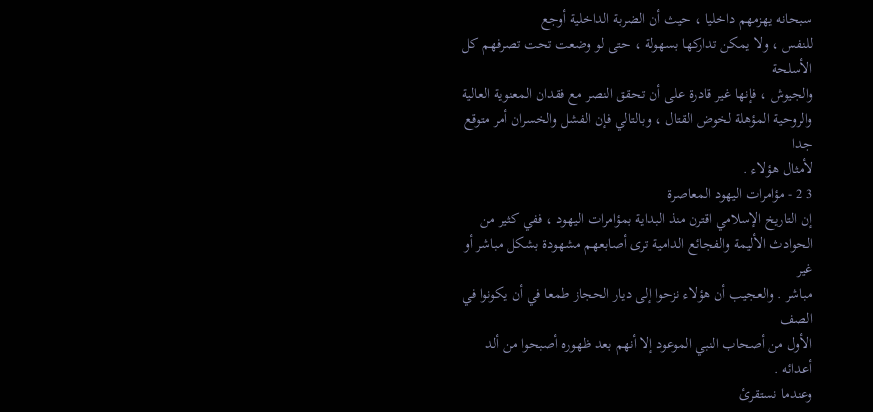سبحانه يهزمهم داخليا ، حيث أن الضربة الداخلية أوجع
للنفس ، ولا يمكن تداركها بسهولة ، حتى لو وضعت تحت تصرفهم كل الأسلحة
والجيوش ، فإنها غير قادرة على أن تحقق النصر مع فقدان المعنوية العالية
والروحية المؤهلة لخوض القتال ، وبالتالي فإن الفشل والخسران أمر متوقع جدا
لأمثال هؤلاء .
3 2 - مؤامرات اليهود المعاصرة
إن التاريخ الإسلامي اقترن منذ البداية بمؤامرات اليهود ، ففي كثير من
الحوادث الأليمة والفجائع الدامية ترى أصابعهم مشهودة بشكل مباشر أو غير
مباشر . والعجيب أن هؤلاء نزحوا إلى ديار الحجاز طمعا في أن يكونوا في الصف
الأول من أصحاب النبي الموعود إلا أنهم بعد ظهوره أصبحوا من ألد أعدائه .
وعندما نستقرئ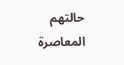حالتهم المعاصرة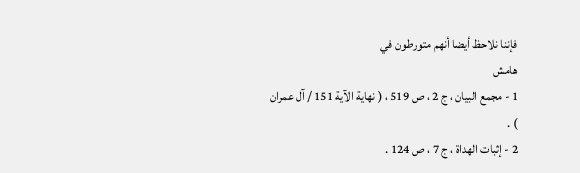فإننا نلاحظ أيضا أنهم متورطون في
هامش
1 - مجمع البيان ، ج 2 ، ص 519 ، ( نهاية الآية 151 / آل عمران ) .
2 - إثبات الهداة ، ج 7 ، ص 124 .